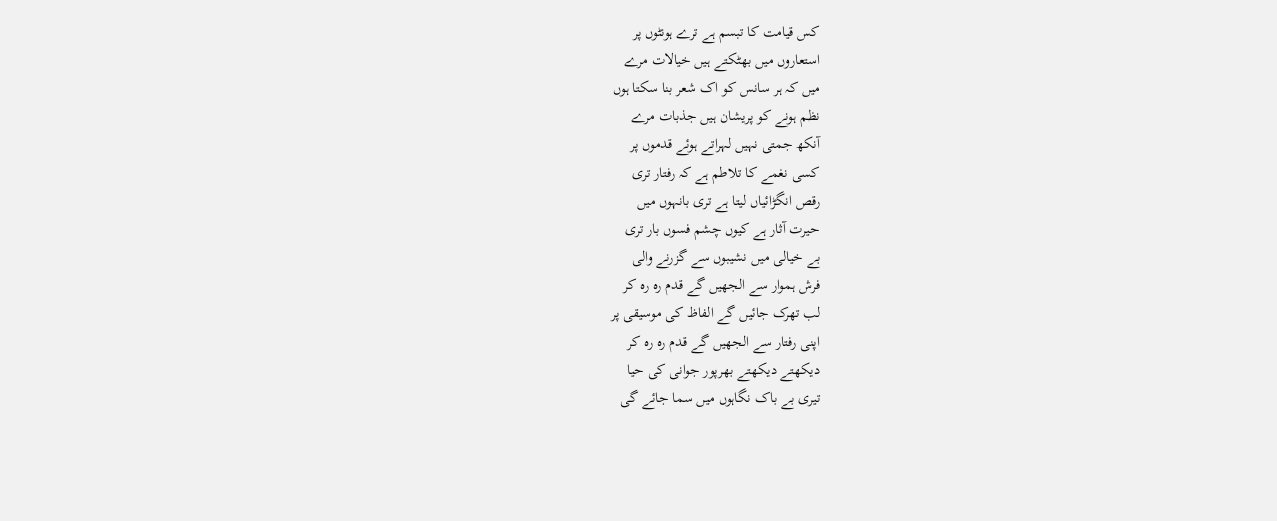کس قیامت کا تبسم ہے ترے ہونٹوں پر
استعاروں میں بھٹکتے ہیں خیالات مرے
میں کہ ہر سانس کو اک شعر بنا سکتا ہوں
نظم ہونے کو پریشان ہیں جذبات مرے
آنکھ جمتی نہیں لہراتے ہوئے قدموں پر
کسی نغمے کا تلاطم ہے کہ رفتار تری
رقص انگڑائیاں لیتا ہے تری بانہوں میں
حیرت آثار ہے کیوں چشم فسوں بار تری
بے خیالی میں نشیبوں سے گزرنے والی
فرش ہموار سے الجھیں گے قدم رہ رہ کر
لب تھرک جائیں گے الفاظ کی موسیقی پر
اپنی رفتار سے الجھیں گے قدم رہ رہ کر
دیکھتے دیکھتے بھرپور جوانی کی حیا
تیری بے باک نگاہوں میں سما جائے گی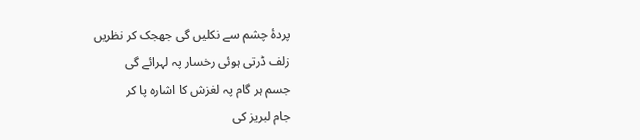پردۂ چشم سے نکلیں گی جھجک کر نظریں
زلف ڈرتی ہوئی رخسار پہ لہرائے گی
جسم ہر گام پہ لغزش کا اشارہ پا کر
جام لبریز کی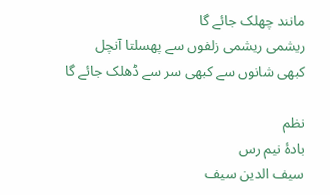مانند چھلک جائے گا
ریشمی ریشمی زلفوں سے پھسلتا آنچل
کبھی شانوں سے کبھی سر سے ڈھلک جائے گا

نظم
بادۂ نیم رس
سیف الدین سیف